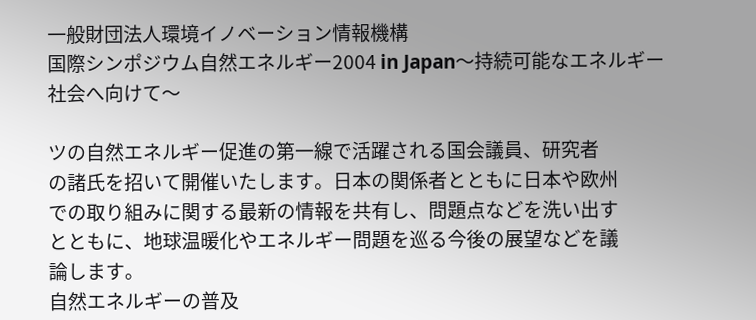一般財団法人環境イノベーション情報機構
国際シンポジウム自然エネルギー2004 in Japan〜持続可能なエネルギー社会へ向けて〜

ツの自然エネルギー促進の第一線で活躍される国会議員、研究者
の諸氏を招いて開催いたします。日本の関係者とともに日本や欧州
での取り組みに関する最新の情報を共有し、問題点などを洗い出す
とともに、地球温暖化やエネルギー問題を巡る今後の展望などを議
論します。
自然エネルギーの普及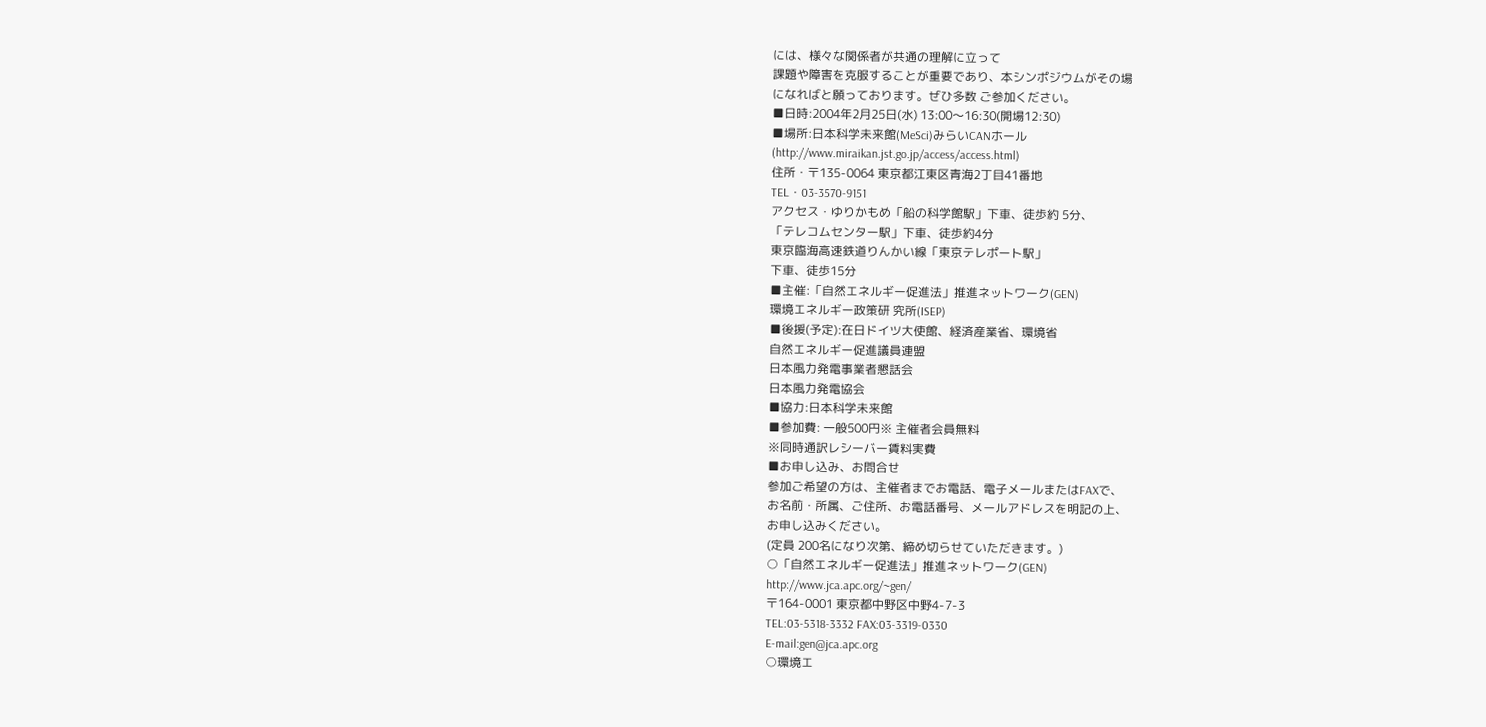には、様々な関係者が共通の理解に立って
課題や障害を克服することが重要であり、本シンポジウムがその場
になればと願っております。ぜひ多数 ご参加ください。
■日時:2004年2月25日(水) 13:00〜16:30(開場12:30)
■場所:日本科学未来館(MeSci)みらいCANホール
(http://www.miraikan.jst.go.jp/access/access.html)
住所・〒135-0064 東京都江東区青海2丁目41番地
TEL・03-3570-9151
アクセス・ゆりかもめ「船の科学館駅」下車、徒歩約 5分、
「テレコムセンター駅」下車、徒歩約4分
東京臨海高速鉄道りんかい線「東京テレポート駅」
下車、徒歩15分
■主催:「自然エネルギー促進法」推進ネットワーク(GEN)
環境エネルギー政策研 究所(ISEP)
■後援(予定):在日ドイツ大使館、経済産業省、環境省
自然エネルギー促進議員連盟
日本風力発電事業者懇話会
日本風力発電協会
■協力:日本科学未来館
■参加費: 一般500円※ 主催者会員無料
※同時通訳レシーバー賃料実費
■お申し込み、お問合せ
参加ご希望の方は、主催者までお電話、電子メールまたはFAXで、
お名前・所属、ご住所、お電話番号、メールアドレスを明記の上、
お申し込みください。
(定員 200名になり次第、締め切らせていただきます。)
○「自然エネルギー促進法」推進ネットワーク(GEN)
http://www.jca.apc.org/~gen/
〒164-0001 東京都中野区中野4-7-3
TEL:03-5318-3332 FAX:03-3319-0330
E-mail:gen@jca.apc.org
○環境エ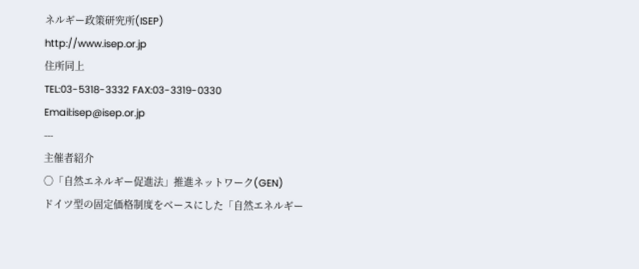ネルギー政策研究所(ISEP)
http://www.isep.or.jp
住所同上
TEL:03-5318-3332 FAX:03-3319-0330
Email:isep@isep.or.jp
---
主催者紹介
○「自然エネルギー促進法」推進ネットワーク(GEN)
ドイツ型の固定価格制度をベースにした「自然エネルギー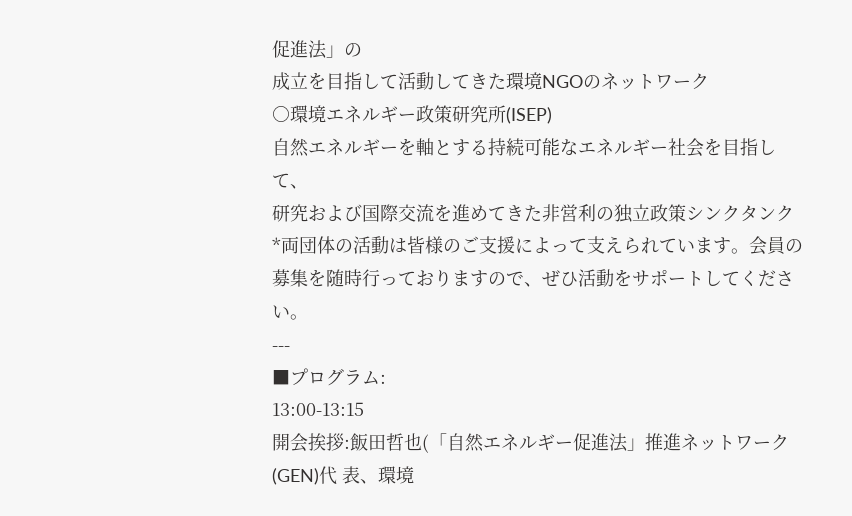促進法」の
成立を目指して活動してきた環境NGOのネットワーク
○環境エネルギー政策研究所(ISEP)
自然エネルギーを軸とする持続可能なエネルギー社会を目指して、
研究および国際交流を進めてきた非営利の独立政策シンクタンク
*両団体の活動は皆様のご支援によって支えられています。会員の
募集を随時行っておりますので、ぜひ活動をサポートしてください。
---
■プログラム:
13:00-13:15
開会挨拶:飯田哲也(「自然エネルギー促進法」推進ネットワーク
(GEN)代 表、環境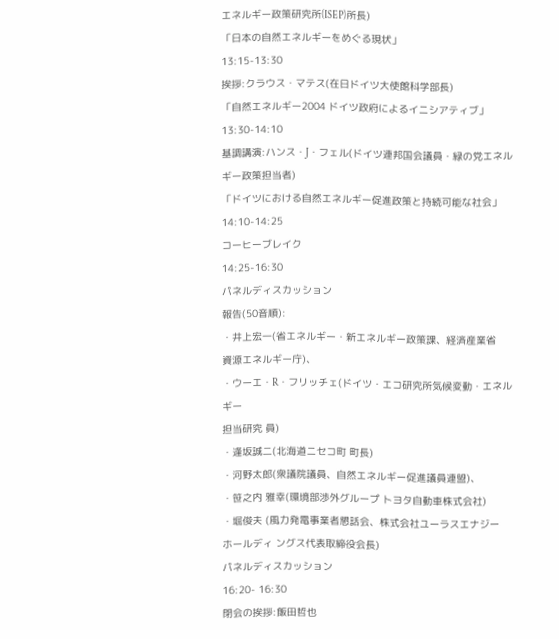エネルギー政策研究所(ISEP)所長)
「日本の自然エネルギーをめぐる現状」
13:15-13:30
挨拶:クラウス・マテス(在日ドイツ大使館科学部長)
「自然エネルギー2004 ドイツ政府によるイニシアティブ」
13:30-14:10
基調講演:ハンス・J・フェル(ドイツ連邦国会議員・緑の党エネル
ギー政策担当者)
「ドイツにおける自然エネルギー促進政策と持続可能な社会」
14:10-14:25
コーヒーブレイク
14:25-16:30
パネルディスカッション
報告(50音順):
・井上宏一(省エネルギー・新エネルギー政策課、経済産業省
資源エネルギー庁)、
・ウーエ・R・フリッチェ(ドイツ・エコ研究所気候変動・エネルギー
担当研究 員)
・逢坂誠二(北海道ニセコ町 町長)
・河野太郎(衆議院議員、自然エネルギー促進議員連盟)、
・笹之内 雅幸(環境部渉外グループ トヨタ自動車株式会社)
・堀俊夫 (風力発電事業者懇話会、株式会社ユーラスエナジー
ホールディ ングス代表取締役会長)
パネルディスカッション
16:20- 16:30
閉会の挨拶:飯田哲也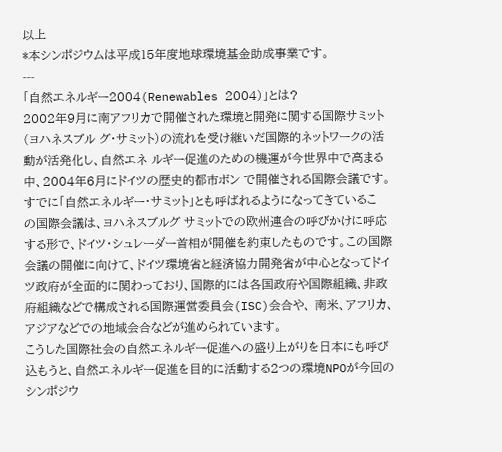以上
*本シンポジウムは平成15年度地球環境基金助成事業です。
---
「自然エネルギー2004(Renewables 2004)」とは?
2002年9月に南アフリカで開催された環境と開発に関する国際サミット
(ヨハネスブル グ・サミット)の流れを受け継いだ国際的ネットワークの活
動が活発化し、自然エネ ルギー促進のための機運が今世界中で高まる
中、2004年6月にドイツの歴史的都市ボン で開催される国際会議です。
すでに「自然エネルギー・サミット」とも呼ばれるようになってきているこ
の国際会議は、ヨハネスブルグ サミットでの欧州連合の呼びかけに呼応
する形で、ドイツ・シュレーダー首相が開催を約束したものです。この国際
会議の開催に向けて、ドイツ環境省と経済協力開発省が中心となってドイ
ツ政府が全面的に関わっており、国際的には各国政府や国際組織、非政
府組織などで構成される国際運営委員会(ISC)会合や、 南米、アフリカ、
アジアなどでの地域会合などが進められています。
こうした国際社会の自然エネルギー促進への盛り上がりを日本にも呼び
込もうと、自然エネルギー促進を目的に活動する2つの環境NPOが今回の
シンポジウ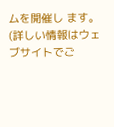ムを開催し ます。
(詳しい情報はウェブサイトでご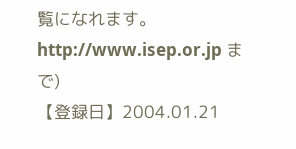覧になれます。 http://www.isep.or.jp まで)
【登録日】2004.01.21